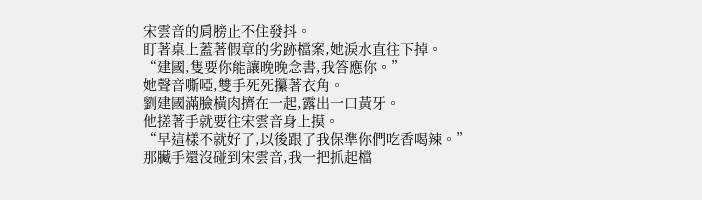宋雲音的肩膀止不住發抖。
盯著桌上蓋著假章的劣跡檔案,她淚水直往下掉。
“建國,隻要你能讓晚晚念書,我答應你。”
她聲音嘶啞,雙手死死攥著衣角。
劉建國滿臉橫肉擠在一起,露出一口黃牙。
他搓著手就要往宋雲音身上摸。
“早這樣不就好了,以後跟了我保準你們吃香喝辣。”
那臟手還沒碰到宋雲音,我一把抓起檔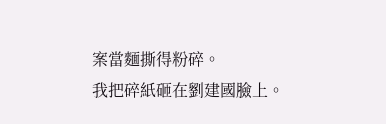案當麵撕得粉碎。
我把碎紙砸在劉建國臉上。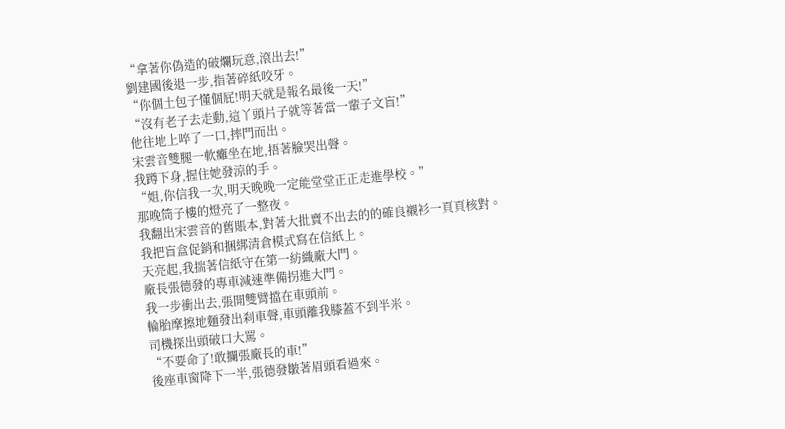“拿著你偽造的破爛玩意,滾出去!”
劉建國後退一步,指著碎紙咬牙。
“你個土包子懂個屁!明天就是報名最後一天!”
“沒有老子去走動,這丫頭片子就等著當一輩子文盲!”
他往地上啐了一口,摔門而出。
宋雲音雙腿一軟癱坐在地,捂著臉哭出聲。
我蹲下身,握住她發涼的手。
“姐,你信我一次,明天晚晚一定能堂堂正正走進學校。”
那晚筒子樓的燈亮了一整夜。
我翻出宋雲音的舊賬本,對著大批賣不出去的的確良襯衫一頁頁核對。
我把盲盒促銷和捆綁清倉模式寫在信紙上。
天亮起,我揣著信紙守在第一紡織廠大門。
廠長張德發的專車減速準備拐進大門。
我一步衝出去,張開雙臂擋在車頭前。
輪胎摩擦地麵發出刹車聲,車頭離我膝蓋不到半米。
司機探出頭破口大罵。
“不要命了!敢攔張廠長的車!”
後座車窗降下一半,張德發皺著眉頭看過來。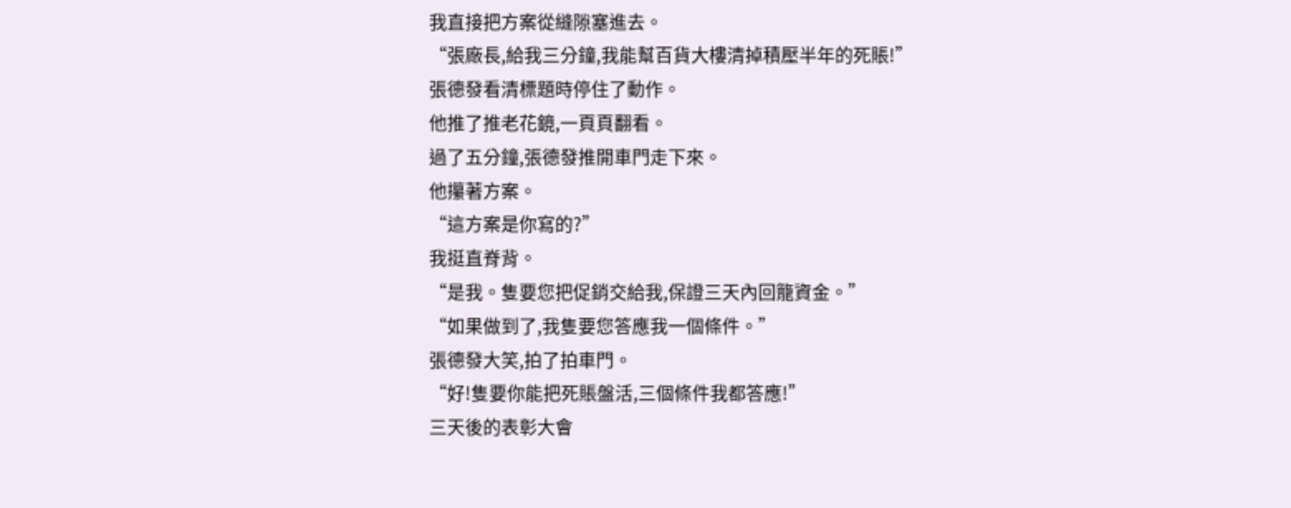我直接把方案從縫隙塞進去。
“張廠長,給我三分鐘,我能幫百貨大樓清掉積壓半年的死賬!”
張德發看清標題時停住了動作。
他推了推老花鏡,一頁頁翻看。
過了五分鐘,張德發推開車門走下來。
他攥著方案。
“這方案是你寫的?”
我挺直脊背。
“是我。隻要您把促銷交給我,保證三天內回籠資金。”
“如果做到了,我隻要您答應我一個條件。”
張德發大笑,拍了拍車門。
“好!隻要你能把死賬盤活,三個條件我都答應!”
三天後的表彰大會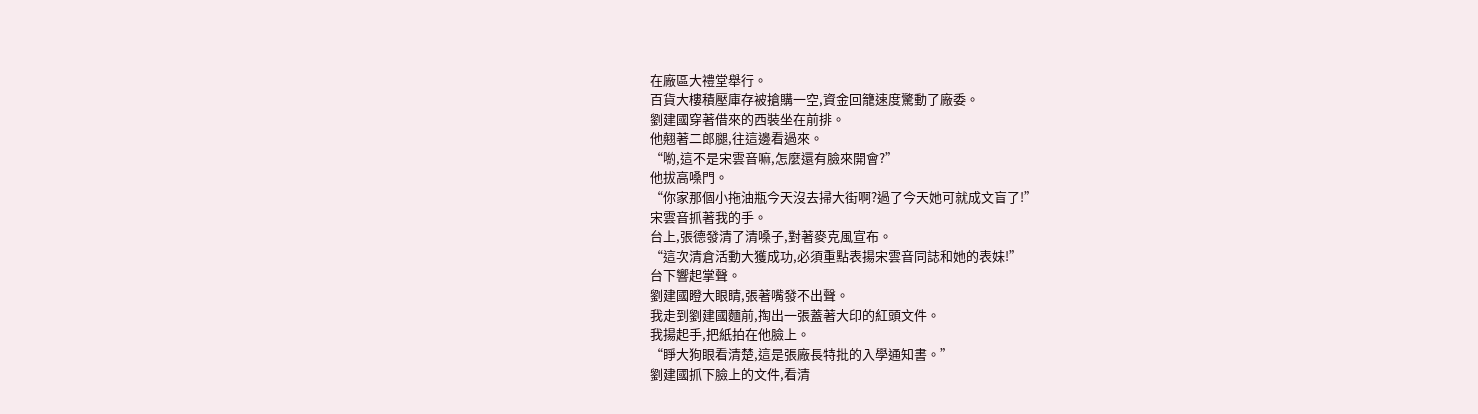在廠區大禮堂舉行。
百貨大樓積壓庫存被搶購一空,資金回籠速度驚動了廠委。
劉建國穿著借來的西裝坐在前排。
他翹著二郎腿,往這邊看過來。
“喲,這不是宋雲音嘛,怎麼還有臉來開會?”
他拔高嗓門。
“你家那個小拖油瓶今天沒去掃大街啊?過了今天她可就成文盲了!”
宋雲音抓著我的手。
台上,張德發清了清嗓子,對著麥克風宣布。
“這次清倉活動大獲成功,必須重點表揚宋雲音同誌和她的表妹!”
台下響起掌聲。
劉建國瞪大眼睛,張著嘴發不出聲。
我走到劉建國麵前,掏出一張蓋著大印的紅頭文件。
我揚起手,把紙拍在他臉上。
“睜大狗眼看清楚,這是張廠長特批的入學通知書。”
劉建國抓下臉上的文件,看清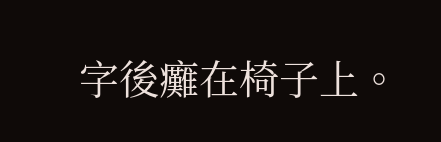字後癱在椅子上。